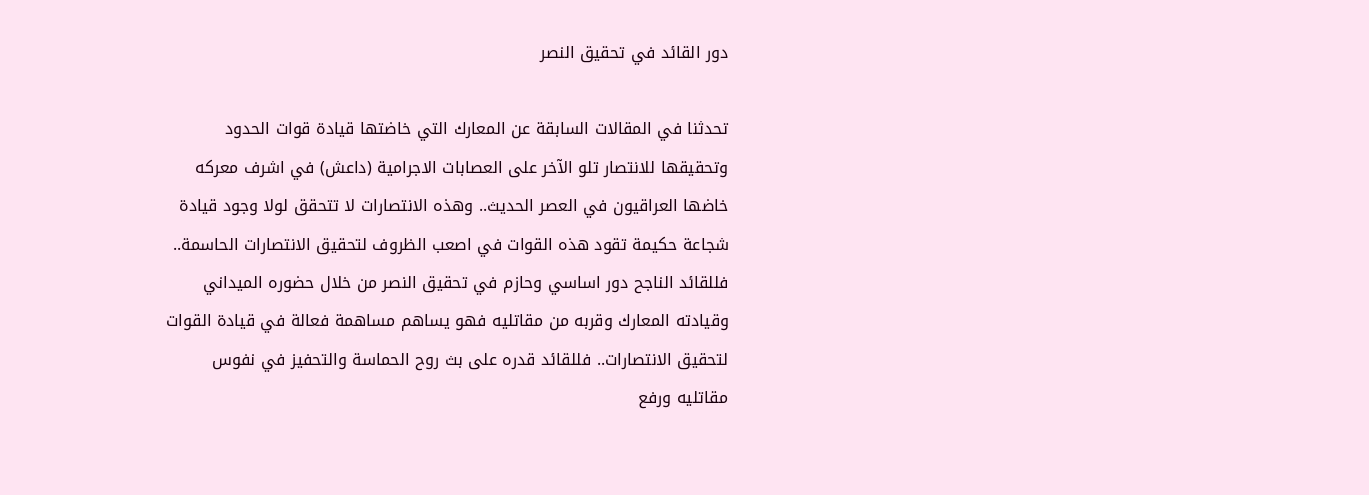دور القائد في تحقيق النصر

تحدثنا في المقالات السابقة عن المعارك التي خاضتها قيادة قوات الحدود وتحقيقها للانتصار تلو الآخر على العصابات الاجرامية (داعش) في اشرف معركه خاضها العراقيون في العصر الحديث.. وهذه الانتصارات لا تتحقق لولا وجود قيادة شجاعة حكيمة تقود هذه القوات في اصعب الظروف لتحقيق الانتصارات الحاسمة.. فللقائد الناجح دور اساسي وحازم في تحقيق النصر من خلال حضوره الميداني وقيادته المعارك وقربه من مقاتليه فهو يساهم مساهمة فعالة في قيادة القوات لتحقيق الانتصارات.. فللقائد قدره على بث روح الحماسة والتحفيز في نفوس مقاتليه ورفع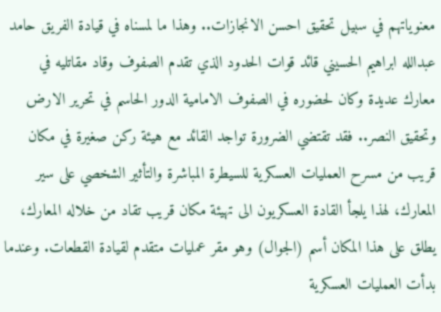معنوياتهم في سبيل تحقيق احسن الانجازات.. وهذا ما لمسناه في قيادة الفريق حامد عبدالله ابراهيم الحسيني قائد قوات الحدود الذي تقدم الصفوف وقاد مقاتليه في معارك عديدة وكان لحضوره في الصفوف الامامية الدور الحاسم في تحرير الارض وتحقيق النصر.. فقد تقتضي الضرورة تواجد القائد مع هيئة ركن صغيرة في مكان قريب من مسرح العمليات العسكرية للسيطرة المباشرة والتأثير الشخصي على سير المعارك، لهذا يلجأ القادة العسكريون الى تهيئة مكان قريب تقاد من خلاله المعارك، يطلق على هذا المكان أسم (الجوال) وهو مقر عمليات متقدم لقيادة القطعات. وعندما بدأت العمليات العسكرية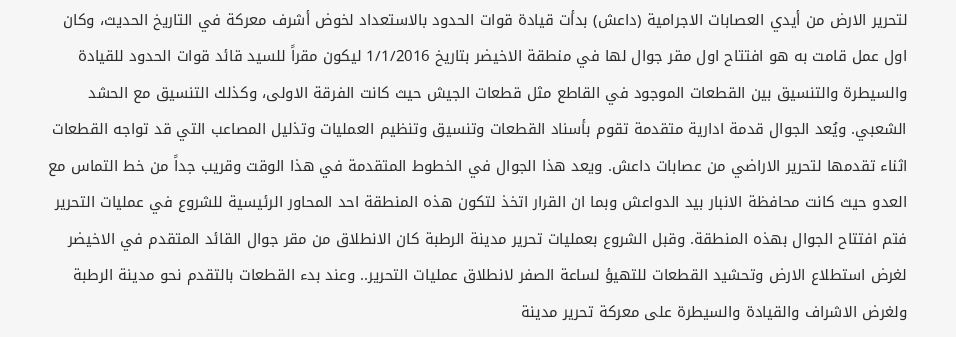لتحرير الارض من أيدي العصابات الاجرامية (داعش) بدأت قيادة قوات الحدود بالاستعداد لخوض أشرف معركة في التاريخ الحديث، وكان اول عمل قامت به هو افتتاح اول مقر جوال لها في منطقة الاخيضر بتاريخ 1/1/2016 ليكون مقراً للسيد قائد قوات الحدود للقيادة والسيطرة والتنسيق بين القطعات الموجود في القاطع مثل قطعات الجيش حيث كانت الفرقة الاولى، وكذلك التنسيق مع الحشد الشعبي. ويُعد الجوال قدمة ادارية متقدمة تقوم بأسناد القطعات وتنسيق وتنظيم العمليات وتذليل المصاعب التي قد تواجه القطعات اثناء تقدمها لتحرير الاراضي من عصابات داعش. ويعد هذا الجوال في الخطوط المتقدمة في هذا الوقت وقريب جداً من خط التماس مع العدو حيث كانت محافظة الانبار بيد الدواعش وبما ان القرار اتخذ لتكون هذه المنطقة احد المحاور الرئيسية للشروع في عمليات التحرير فتم افتتاح الجوال بهذه المنطقة. وقبل الشروع بعمليات تحرير مدينة الرطبة كان الانطلاق من مقر جوال القائد المتقدم في الاخيضر لغرض استطلاع الارض وتحشيد القطعات للتهيؤ لساعة الصفر لانطلاق عمليات التحرير.. وعند بدء القطعات بالتقدم نحو مدينة الرطبة ولغرض الاشراف والقيادة والسيطرة على معركة تحرير مدينة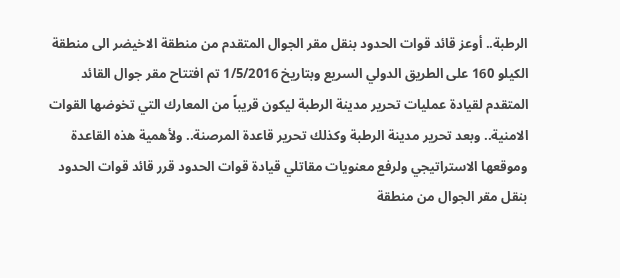الرطبة.. أوعز قائد قوات الحدود بنقل مقر الجوال المتقدم من منطقة الاخيضر الى منطقة الكيلو 160 على الطريق الدولي السريع وبتاريخ 1/5/2016 تم افتتاح مقر جوال القائد المتقدم لقيادة عمليات تحرير مدينة الرطبة ليكون قريباً من المعارك التي تخوضها القوات الامنية.. وبعد تحرير مدينة الرطبة وكذلك تحرير قاعدة المرصنة.. ولأهمية هذه القاعدة وموقعها الاستراتيجي ولرفع معنويات مقاتلي قيادة قوات الحدود قرر قائد قوات الحدود بنقل مقر الجوال من منطقة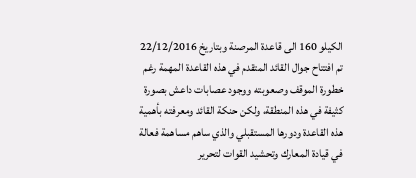الكيلو 160 الى قاعدة المرصنة وبتاريخ 22/12/2016 تم افتتاح جوال القائد المتقدم في هذه القاعدة المهمة رغم خطورة الموقف وصعوبته ووجود عصابات داعش بصورة كثيفة في هذه المنطقة، ولكن حنكة القائد ومعرفته بأهمية هذه القاعدة ودورها المستقبلي والذي ساهم مساهمة فعالة في قيادة المعارك وتحشيد القوات لتحرير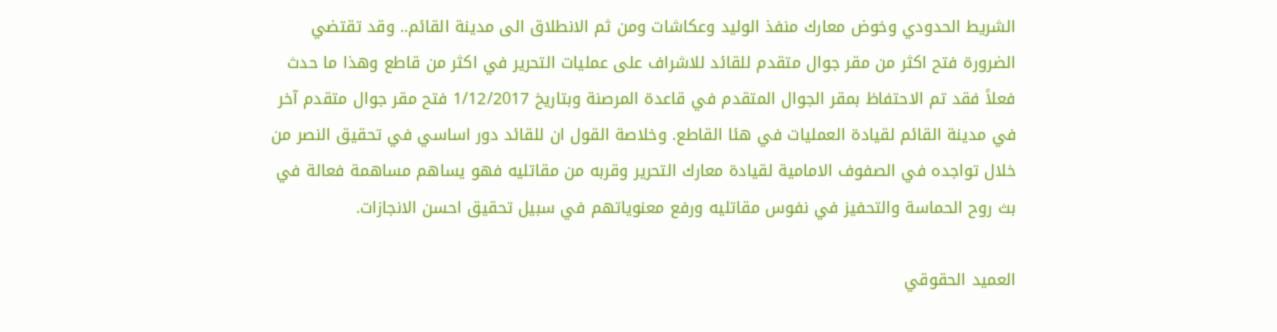الشريط الحدودي وخوض معارك منفذ الوليد وعكاشات ومن ثم الانطلاق الى مدينة القائم.. وقد تقتضي الضرورة فتح اكثر من مقر جوال متقدم للقائد للاشراف على عمليات التحرير في اكثر من قاطع وهذا ما حدث فعلاً فقد تم الاحتفاظ بمقر الجوال المتقدم في قاعدة المرصنة وبتاريخ 1/12/2017 فتح مقر جوال متقدم آخر في مدينة القائم لقيادة العمليات في هئا القاطع. وخلاصة القول ان للقائد دور اساسي في تحقيق النصر من خلال تواجده في الصفوف الامامية لقيادة معارك التحرير وقربه من مقاتليه فهو يساهم مساهمة فعالة في بث روح الحماسة والتحفيز في نفوس مقاتليه ورفع معنوياتهم في سبيل تحقيق احسن الانجازات.

العميد الحقوقي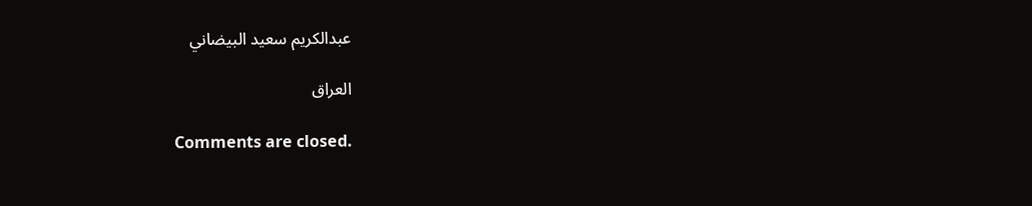عبدالكريم سعيد البيضاني

العراق

Comments are closed.